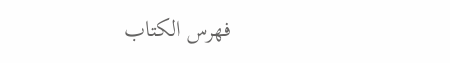فهرس الكتاب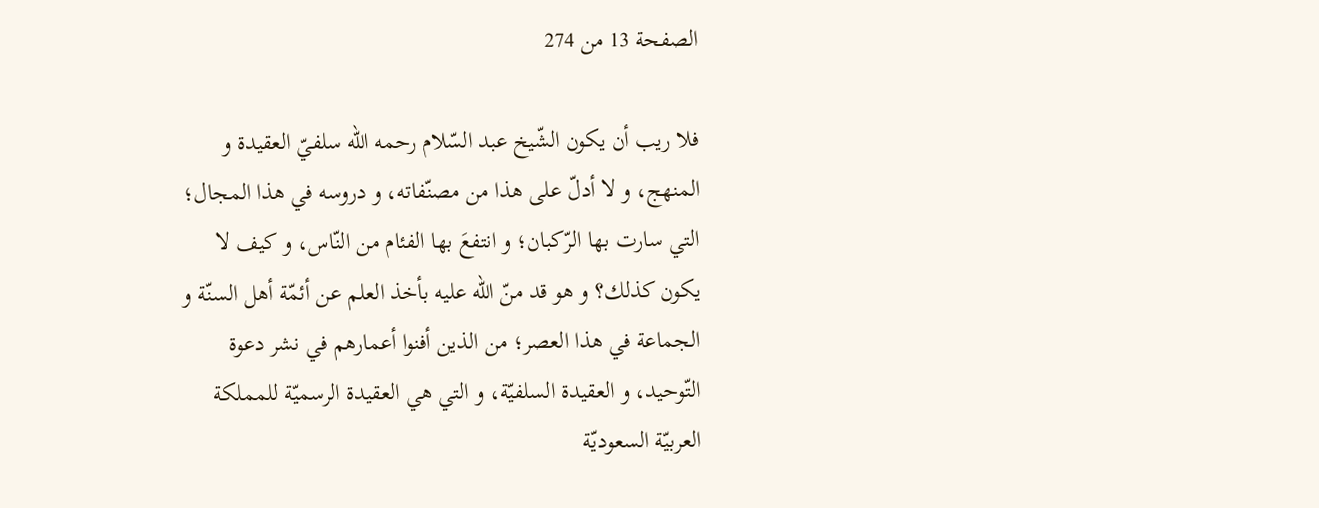الصفحة 13 من 274

فلا ريب أن يكون الشّيخ عبد السّلام رحمه الله سلفيّ العقيدة و المنهج، و لا أدلّ على هذا من مصنّفاته، و دروسه في هذا المجال؛ التي سارت بها الرّكبان؛ و انتفعَ بها الفئام من النّاس، و كيف لا يكون كذلك؟ و هو قد منّ الله عليه بأخذ العلم عن أئمّة أهل السنّة و الجماعة في هذا العصر؛ من الذين أفنوا أعمارهم في نشر دعوة التّوحيد، و العقيدة السلفيّة، و التي هي العقيدة الرسميّة للمملكة العربيّة السعوديّة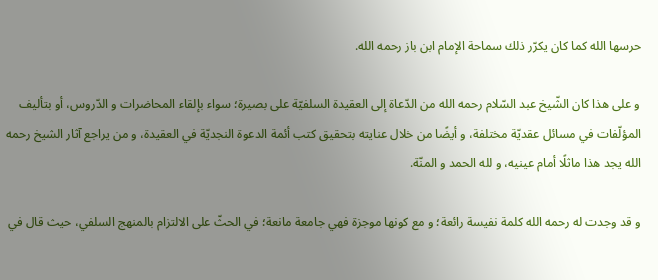حرسها الله كما كان يكرّر ذلك سماحة الإمام ابن باز رحمه الله.

و على هذا كان الشّيخ عبد السّلام رحمه الله من الدّعاة إلى العقيدة السلفيّة على بصيرة؛ سواء بإلقاء المحاضرات و الدّروس، أو بتأليف المؤلّفات في مسائل عقديّة مختلفة، و أيضًا من خلال عنايته بتحقيق كتب أئمة الدعوة النجديّة في العقيدة، و من يراجع آثار الشيخ رحمه الله يجد هذا ماثلًا أمام عينيه، و لله الحمد و المنّة.

و قد وجدت له رحمه الله كلمة نفيسة رائعة؛ و مع كونها موجزة فهي جامعة مانعة؛ في الحثّ على الالتزام بالمنهج السلفي، حيث قال في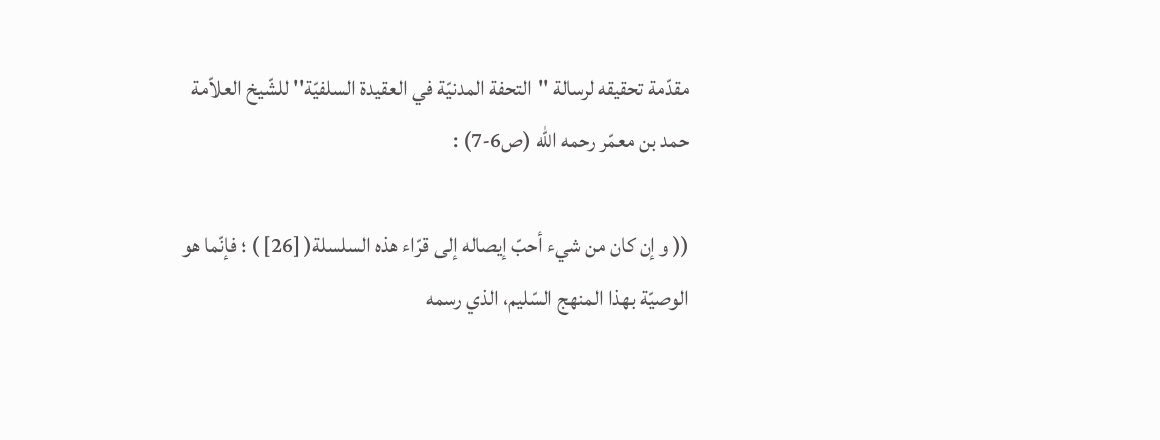مقدّمة تحقيقه لرسالة ''التحفة المدنيّة في العقيدة السلفيّة'' للشّيخ العلاّمة حمد بن معمّر رحمه الله (ص6-7) :

(( و إن كان من شيء أحبّ إيصاله إلى قرّاء هذه السلسلة( [26] ) ؛ فإنّما هو الوصيّة بهذا المنهج السّليم، الذي رسمه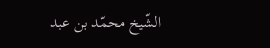الشّيخ محمّد بن عبد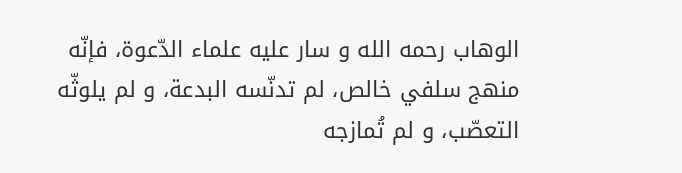الوهاب رحمه الله و سار عليه علماء الدّعوة، فإنّه منهج سلفي خالص، لم تدنّسه البدعة، و لم يلوثّه التعصّب، و لم تُمازجه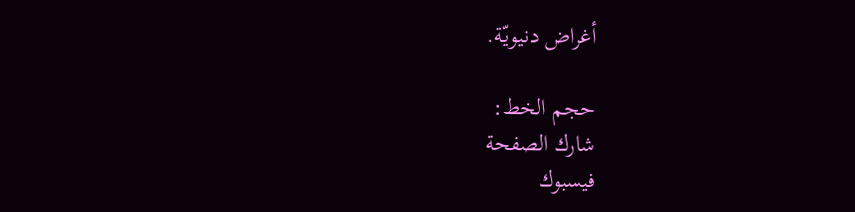أغراض دنيويّة.

حجم الخط:
شارك الصفحة
فيسبوك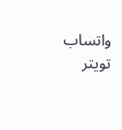واتساب تويتر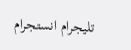تليجرام انستجرام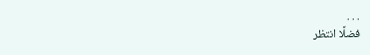. . .
فضلًا انتظر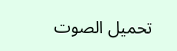تحميل الصوت